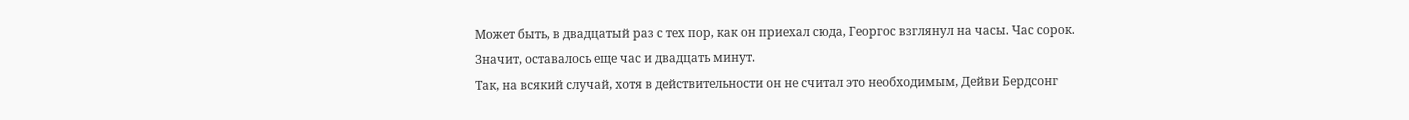Может быть, в двадцатый раз с тех пор, как он приехал сюда, Георгос взглянул на часы. Час сорок. Значит, оставалось еще час и двадцать минут.
Так, на всякий случай, хотя в действительности он не считал это необходимым, Дейви Бердсонг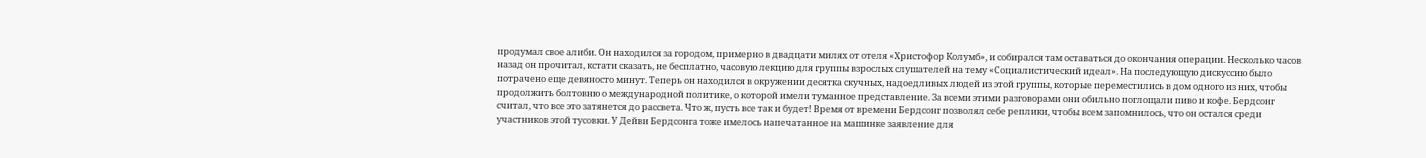продумал свое алиби. Он находился за городом, примерно в двадцати милях от отеля «Христофор Колумб», и собирался там оставаться до окончания операции. Несколько часов назад он прочитал, кстати сказать, не бесплатно, часовую лекцию для группы взрослых слушателей на тему «Социалистический идеал». На последующую дискуссию было потрачено еще девяносто минут. Теперь он находился в окружении десятка скучных, надоедливых людей из этой группы, которые переместились в дом одного из них, чтобы продолжить болтовню о международной политике, о которой имели туманное представление. За всеми этими разговорами они обильно поглощали пиво и кофе. Бердсонг считал, что все это затянется до рассвета. Что ж, пусть все так и будет! Время от времени Бердсонг позволял себе реплики, чтобы всем запомнилось, что он остался среди участников этой тусовки. У Дейви Бердсонга тоже имелось напечатанное на машинке заявление для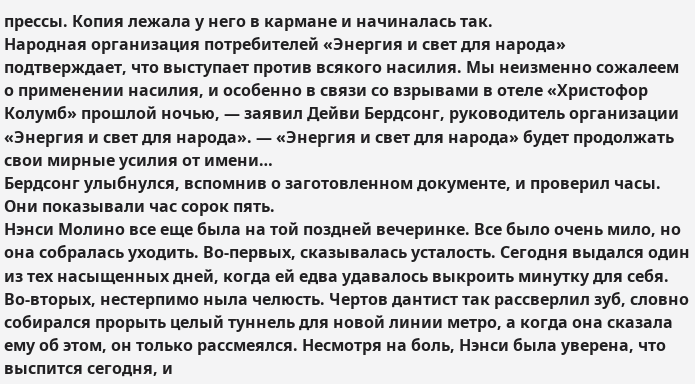прессы. Копия лежала у него в кармане и начиналась так.
Народная организация потребителей «Энергия и свет для народа» подтверждает, что выступает против всякого насилия. Мы неизменно сожалеем о применении насилия, и особенно в связи со взрывами в отеле «Христофор Колумб» прошлой ночью, — заявил Дейви Бердсонг, руководитель организации «Энергия и свет для народа». — «Энергия и свет для народа» будет продолжать свои мирные усилия от имени…
Бердсонг улыбнулся, вспомнив о заготовленном документе, и проверил часы. Они показывали час сорок пять.
Нэнси Молино все еще была на той поздней вечеринке. Все было очень мило, но она собралась уходить. Во-первых, сказывалась усталость. Сегодня выдался один из тех насыщенных дней, когда ей едва удавалось выкроить минутку для себя. Во-вторых, нестерпимо ныла челюсть. Чертов дантист так рассверлил зуб, словно собирался прорыть целый туннель для новой линии метро, а когда она сказала ему об этом, он только рассмеялся. Несмотря на боль, Нэнси была уверена, что выспится сегодня, и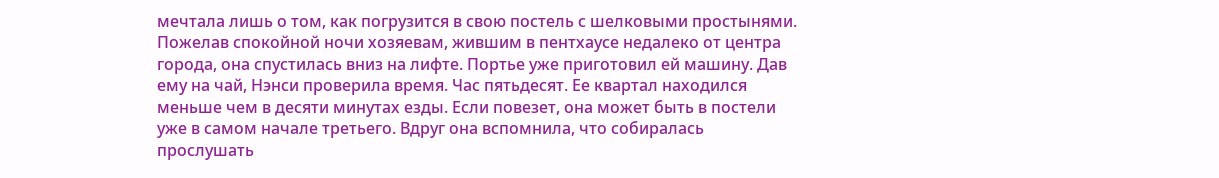мечтала лишь о том, как погрузится в свою постель с шелковыми простынями.
Пожелав спокойной ночи хозяевам, жившим в пентхаусе недалеко от центра города, она спустилась вниз на лифте. Портье уже приготовил ей машину. Дав ему на чай, Нэнси проверила время. Час пятьдесят. Ее квартал находился меньше чем в десяти минутах езды. Если повезет, она может быть в постели уже в самом начале третьего. Вдруг она вспомнила, что собиралась прослушать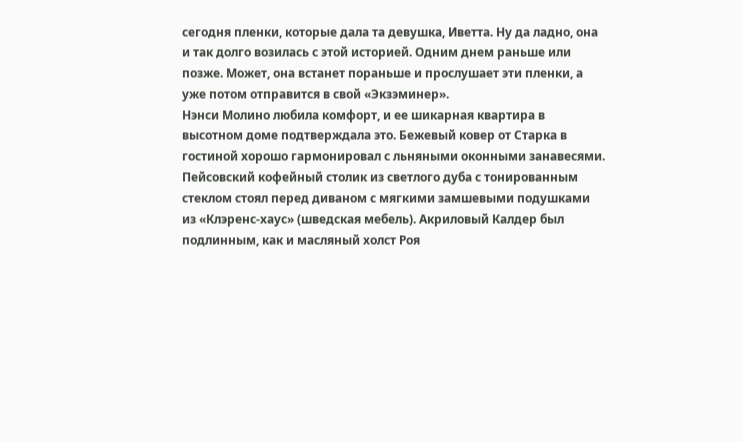сегодня пленки, которые дала та девушка, Иветта. Ну да ладно, она и так долго возилась с этой историей. Одним днем раньше или позже. Может, она встанет пораньше и прослушает эти пленки, а уже потом отправится в свой «Экзэминер».
Нэнси Молино любила комфорт, и ее шикарная квартира в высотном доме подтверждала это. Бежевый ковер от Старка в гостиной хорошо гармонировал с льняными оконными занавесями. Пейсовский кофейный столик из светлого дуба с тонированным стеклом стоял перед диваном с мягкими замшевыми подушками из «Клэренс-хаус» (шведская мебель). Акриловый Калдер был подлинным, как и масляный холст Роя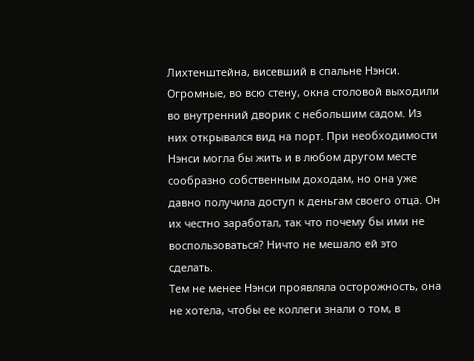Лихтенштейна, висевший в спальне Нэнси. Огромные, во всю стену, окна столовой выходили во внутренний дворик с небольшим садом. Из них открывался вид на порт. При необходимости Нэнси могла бы жить и в любом другом месте сообразно собственным доходам, но она уже давно получила доступ к деньгам своего отца. Он их честно заработал, так что почему бы ими не воспользоваться? Ничто не мешало ей это сделать.
Тем не менее Нэнси проявляла осторожность, она не хотела, чтобы ее коллеги знали о том, в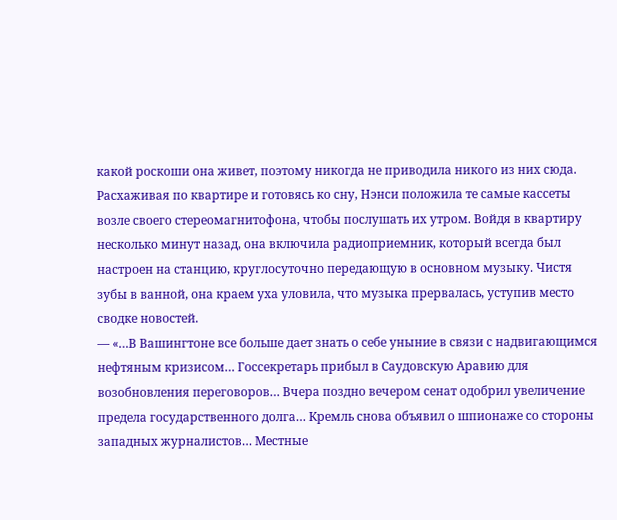какой роскоши она живет, поэтому никогда не приводила никого из них сюда.
Расхаживая по квартире и готовясь ко сну, Нэнси положила те самые кассеты возле своего стереомагнитофона, чтобы послушать их утром. Войдя в квартиру несколько минут назад, она включила радиоприемник, который всегда был настроен на станцию, круглосуточно передающую в основном музыку. Чистя зубы в ванной, она краем уха уловила, что музыка прервалась, уступив место сводке новостей.
— «…В Вашингтоне все больше дает знать о себе уныние в связи с надвигающимся нефтяным кризисом… Госсекретарь прибыл в Саудовскую Аравию для возобновления переговоров… Вчера поздно вечером сенат одобрил увеличение предела государственного долга… Кремль снова объявил о шпионаже со стороны западных журналистов… Местные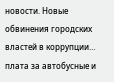новости. Новые обвинения городских властей в коррупции… плата за автобусные и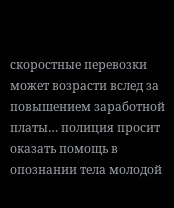скоростные перевозки может возрасти вслед за повышением заработной платы… полиция просит оказать помощь в опознании тела молодой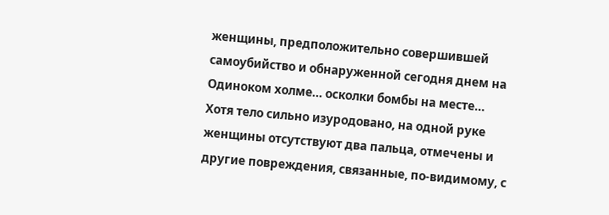женщины, предположительно совершившей самоубийство и обнаруженной сегодня днем на Одиноком холме… осколки бомбы на месте… Хотя тело сильно изуродовано, на одной руке женщины отсутствуют два пальца, отмечены и другие повреждения, связанные, по-видимому, с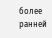более ранней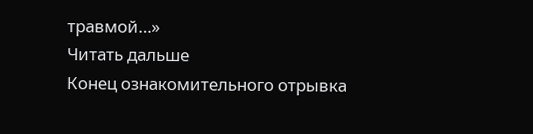травмой…»
Читать дальше
Конец ознакомительного отрывка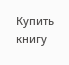Купить книгу